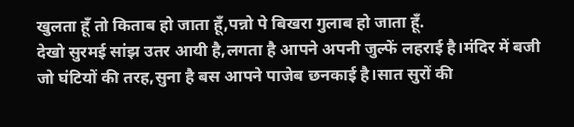खुलता हूँ तो किताब हो जाता हूँ,पन्नो पे बिखरा गुलाब हो जाता हूँ.
देखो सुरमई सांझ उतर आयी है,लगता है आपने अपनी जुल्फें लहराई है।मंदिर में बजी जो घंटियों की तरह,सुना है बस आपने पाजेब छनकाई है।सात सुरों की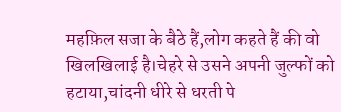महफ़िल सजा के बैठे हैं,लोग कहते हैं की वो खिलखिलाई है।चेहरे से उसने अपनी जुल्फों को हटाया,चांदनी धीरे से धरती पे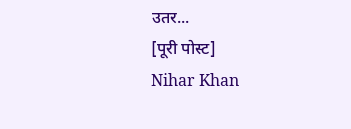उतर...
[पूरी पोस्ट]
Nihar Khan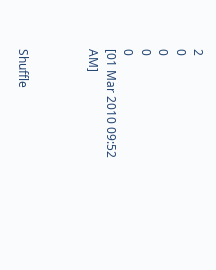2
0
0
0
0
[01 Mar 2010 09:52 AM]



Shuffle